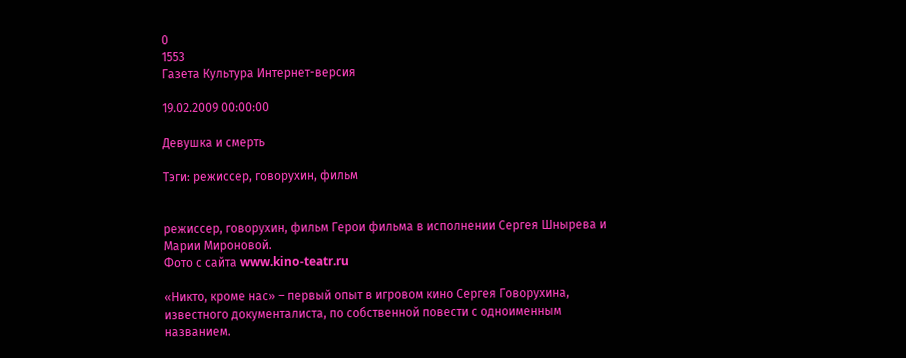0
1553
Газета Культура Интернет-версия

19.02.2009 00:00:00

Девушка и смерть

Тэги: режиссер, говорухин, фильм


режиссер, говорухин, фильм Герои фильма в исполнении Сергея Шнырева и Марии Мироновой.
Фото с сайта www.kino-teatr.ru

«Никто, кроме нас» – первый опыт в игровом кино Сергея Говорухина, известного документалиста, по собственной повести с одноименным названием.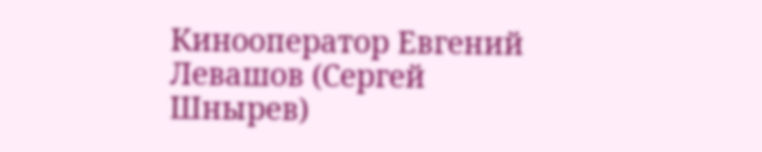Кинооператор Евгений Левашов (Сергей Шнырев)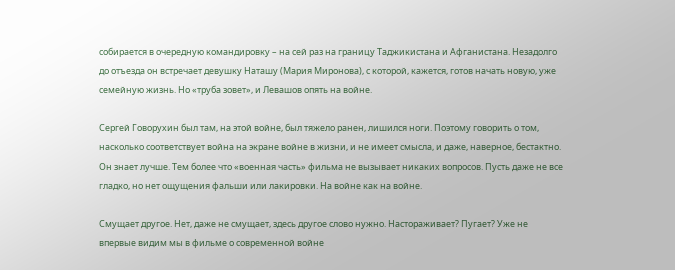собирается в очередную командировку – на сей раз на границу Таджикистана и Афганистана. Незадолго до отъезда он встречает девушку Наташу (Мария Миронова), с которой, кажется, готов начать новую, уже семейную жизнь. Но «труба зовет», и Левашов опять на войне.

Сергей Говорухин был там, на этой войне, был тяжело ранен, лишился ноги. Поэтому говорить о том, насколько соответствует война на экране войне в жизни, и не имеет смысла, и даже, наверное, бестактно. Он знает лучше. Тем более что «военная часть» фильма не вызывает никаких вопросов. Пусть даже не все гладко, но нет ощущения фальши или лакировки. На войне как на войне.

Смущает другое. Нет, даже не смущает, здесь другое слово нужно. Настораживает? Пугает? Уже не впервые видим мы в фильме о современной войне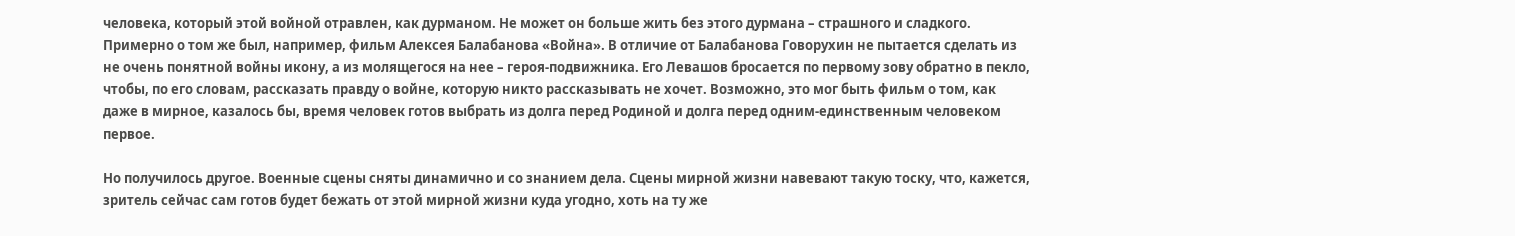человека, который этой войной отравлен, как дурманом. Не может он больше жить без этого дурмана – страшного и сладкого. Примерно о том же был, например, фильм Алексея Балабанова «Война». В отличие от Балабанова Говорухин не пытается сделать из не очень понятной войны икону, а из молящегося на нее – героя-подвижника. Его Левашов бросается по первому зову обратно в пекло, чтобы, по его словам, рассказать правду о войне, которую никто рассказывать не хочет. Возможно, это мог быть фильм о том, как даже в мирное, казалось бы, время человек готов выбрать из долга перед Родиной и долга перед одним-единственным человеком первое.

Но получилось другое. Военные сцены сняты динамично и со знанием дела. Сцены мирной жизни навевают такую тоску, что, кажется, зритель сейчас сам готов будет бежать от этой мирной жизни куда угодно, хоть на ту же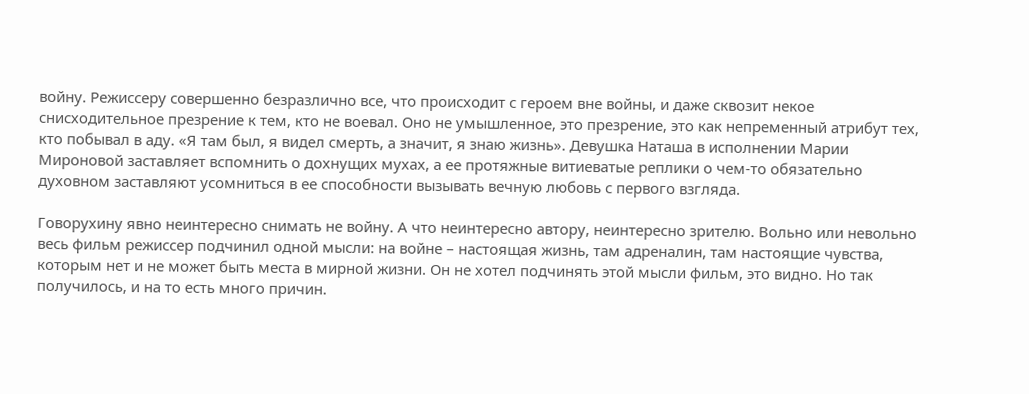войну. Режиссеру совершенно безразлично все, что происходит с героем вне войны, и даже сквозит некое снисходительное презрение к тем, кто не воевал. Оно не умышленное, это презрение, это как непременный атрибут тех, кто побывал в аду. «Я там был, я видел смерть, а значит, я знаю жизнь». Девушка Наташа в исполнении Марии Мироновой заставляет вспомнить о дохнущих мухах, а ее протяжные витиеватые реплики о чем-то обязательно духовном заставляют усомниться в ее способности вызывать вечную любовь с первого взгляда.

Говорухину явно неинтересно снимать не войну. А что неинтересно автору, неинтересно зрителю. Вольно или невольно весь фильм режиссер подчинил одной мысли: на войне – настоящая жизнь, там адреналин, там настоящие чувства, которым нет и не может быть места в мирной жизни. Он не хотел подчинять этой мысли фильм, это видно. Но так получилось, и на то есть много причин.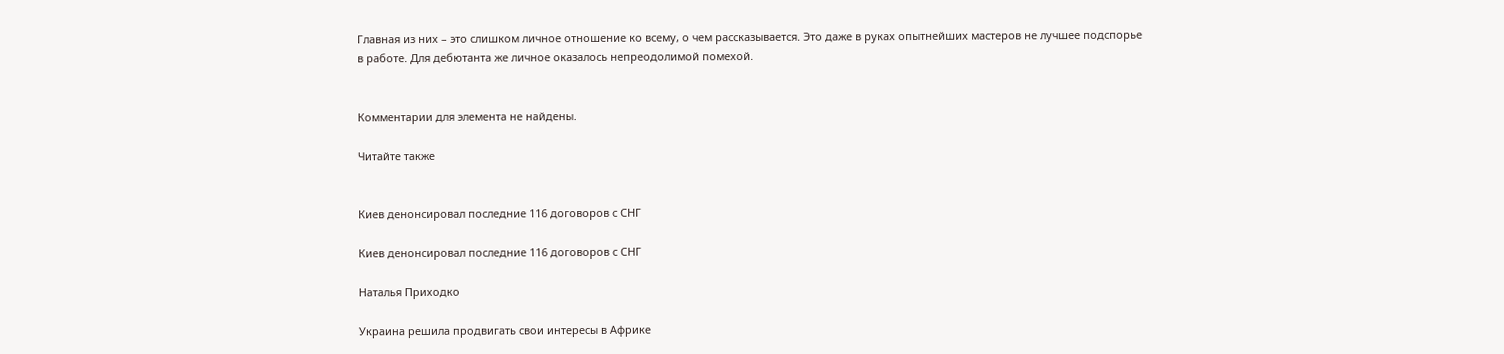Главная из них – это слишком личное отношение ко всему, о чем рассказывается. Это даже в руках опытнейших мастеров не лучшее подспорье в работе. Для дебютанта же личное оказалось непреодолимой помехой.


Комментарии для элемента не найдены.

Читайте также


Киев денонсировал последние 116 договоров с СНГ

Киев денонсировал последние 116 договоров с СНГ

Наталья Приходко

Украина решила продвигать свои интересы в Африке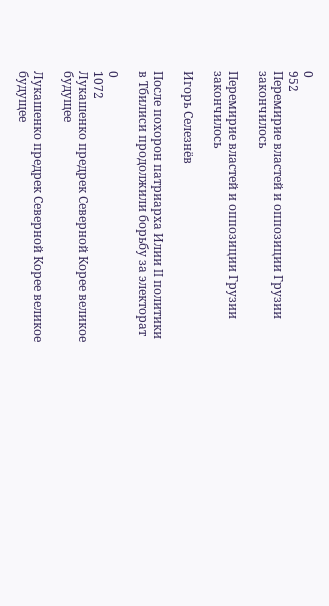0
952
Перемирие властей и оппозиции Грузии закончилось

Перемирие властей и оппозиции Грузии закончилось

Игорь Селезнёв

После похорон патриарха Илии II политики в Тбилиси продолжили борьбу за электорат

0
1072
Лукашенко предрек Северной Корее великое будущее

Лукашенко предрек Северной Корее великое будущее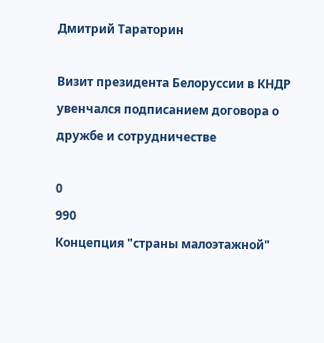Дмитрий Тараторин

Визит президента Белоруссии в КНДР увенчался подписанием договора о дружбе и сотрудничестве

0
990
Концепция "страны малоэтажной"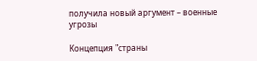получила новый аргумент – военные угрозы

Концепция "страны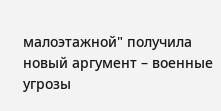малоэтажной" получила новый аргумент – военные угрозы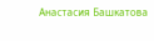Анастасия Башкатова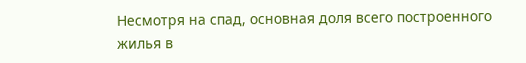Несмотря на спад, основная доля всего построенного жилья в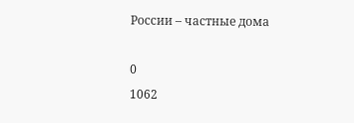России – частные дома

0
1062